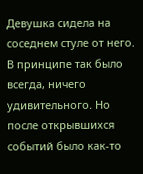Девушка сидела на соседнем стуле от него. В принципе так было всегда, ничего удивительного. Но после открывшихся событий было как-то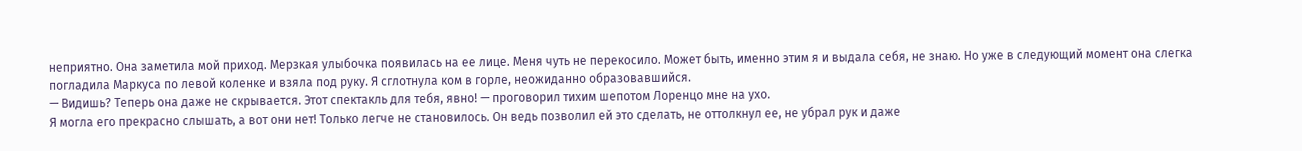неприятно. Она заметила мой приход. Мерзкая улыбочка появилась на ее лице. Меня чуть не перекосило. Может быть, именно этим я и выдала себя, не знаю. Но уже в следующий момент она слегка погладила Маркуса по левой коленке и взяла под руку. Я сглотнула ком в горле, неожиданно образовавшийся.
— Видишь? Теперь она даже не скрывается. Этот спектакль для тебя, явно! — проговорил тихим шепотом Лоренцо мне на ухо.
Я могла его прекрасно слышать, а вот они нет! Только легче не становилось. Он ведь позволил ей это сделать, не оттолкнул ее, не убрал рук и даже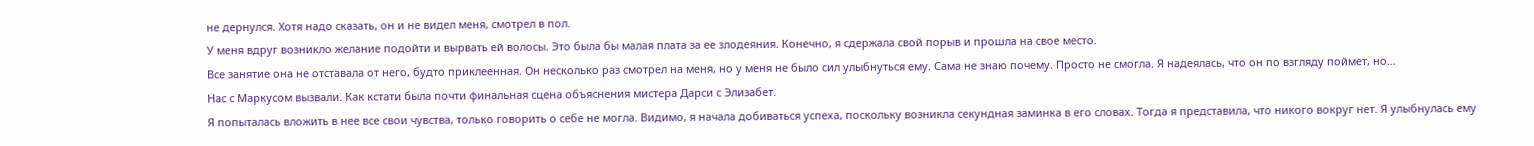не дернулся. Хотя надо сказать, он и не видел меня, смотрел в пол.
У меня вдруг возникло желание подойти и вырвать ей волосы. Это была бы малая плата за ее злодеяния. Конечно, я сдержала свой порыв и прошла на свое место.
Все занятие она не отставала от него, будто приклеенная. Он несколько раз смотрел на меня, но у меня не было сил улыбнуться ему. Сама не знаю почему. Просто не смогла. Я надеялась, что он по взгляду поймет, но…
Нас с Маркусом вызвали. Как кстати была почти финальная сцена объяснения мистера Дарси с Элизабет.
Я попыталась вложить в нее все свои чувства, только говорить о себе не могла. Видимо, я начала добиваться успеха, поскольку возникла секундная заминка в его словах. Тогда я представила, что никого вокруг нет. Я улыбнулась ему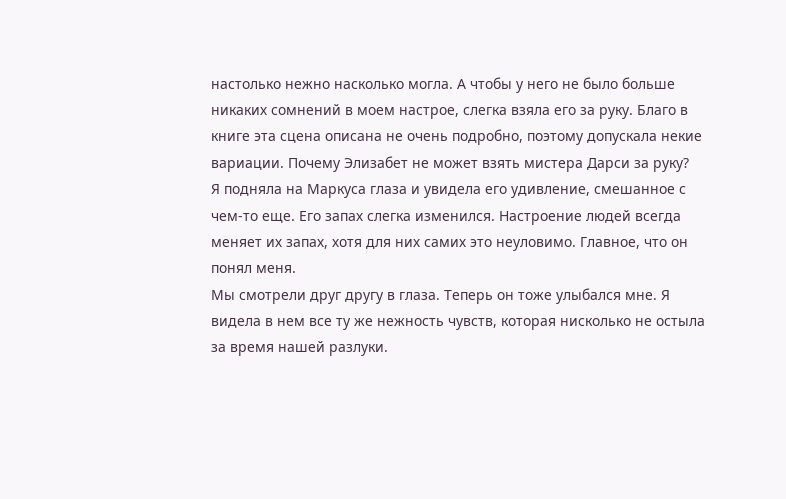настолько нежно насколько могла. А чтобы у него не было больше никаких сомнений в моем настрое, слегка взяла его за руку. Благо в книге эта сцена описана не очень подробно, поэтому допускала некие вариации. Почему Элизабет не может взять мистера Дарси за руку?
Я подняла на Маркуса глаза и увидела его удивление, смешанное с чем-то еще. Его запах слегка изменился. Настроение людей всегда меняет их запах, хотя для них самих это неуловимо. Главное, что он понял меня.
Мы смотрели друг другу в глаза. Теперь он тоже улыбался мне. Я видела в нем все ту же нежность чувств, которая нисколько не остыла за время нашей разлуки.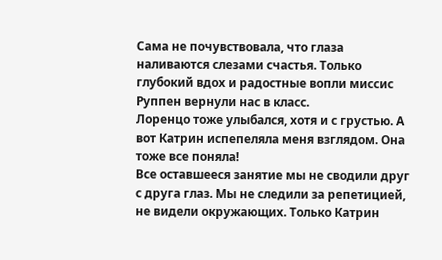Сама не почувствовала, что глаза наливаются слезами счастья. Только глубокий вдох и радостные вопли миссис Руппен вернули нас в класс.
Лоренцо тоже улыбался, хотя и с грустью. А вот Катрин испепеляла меня взглядом. Она тоже все поняла!
Все оставшееся занятие мы не сводили друг с друга глаз. Мы не следили за репетицией, не видели окружающих. Только Катрин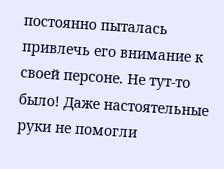постоянно пыталась привлечь его внимание к своей персоне. Не тут-то было! Даже настоятельные руки не помогли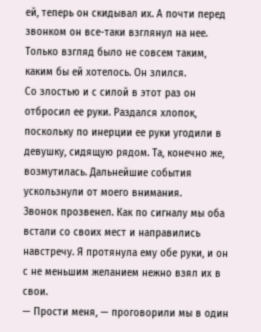ей, теперь он скидывал их. А почти перед звонком он все-таки взглянул на нее. Только взгляд было не совсем таким, каким бы ей хотелось. Он злился.
Со злостью и с силой в этот раз он отбросил ее руки. Раздался хлопок, поскольку по инерции ее руки угодили в девушку, сидящую рядом. Та, конечно же, возмутилась. Дальнейшие события ускользнули от моего внимания.
Звонок прозвенел. Как по сигналу мы оба встали со своих мест и направились навстречу. Я протянула ему обе руки, и он с не меньшим желанием нежно взял их в свои.
— Прости меня, — проговорили мы в один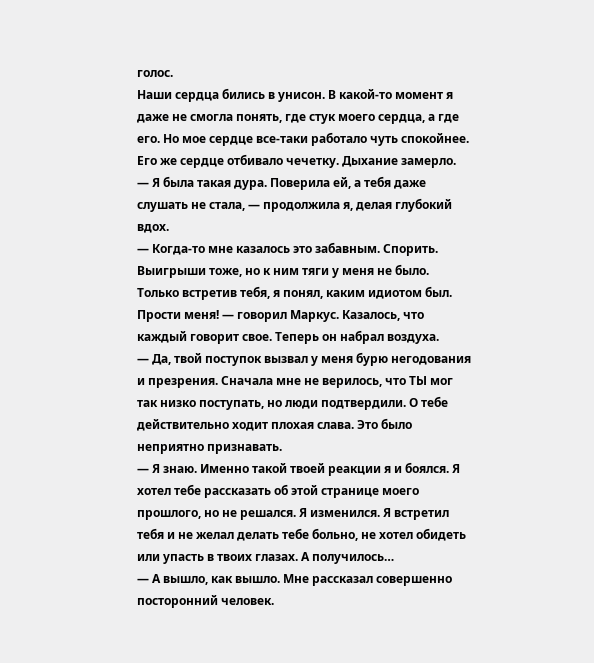голос.
Наши сердца бились в унисон. В какой-то момент я даже не смогла понять, где стук моего сердца, а где его. Но мое сердце все-таки работало чуть спокойнее. Его же сердце отбивало чечетку. Дыхание замерло.
— Я была такая дура. Поверила ей, а тебя даже слушать не стала, — продолжила я, делая глубокий вдох.
— Когда-то мне казалось это забавным. Спорить. Выигрыши тоже, но к ним тяги у меня не было. Только встретив тебя, я понял, каким идиотом был. Прости меня! — говорил Маркус. Казалось, что каждый говорит свое. Теперь он набрал воздуха.
— Да, твой поступок вызвал у меня бурю негодования и презрения. Сначала мне не верилось, что ТЫ мог так низко поступать, но люди подтвердили. О тебе действительно ходит плохая слава. Это было неприятно признавать.
— Я знаю. Именно такой твоей реакции я и боялся. Я хотел тебе рассказать об этой странице моего прошлого, но не решался. Я изменился. Я встретил тебя и не желал делать тебе больно, не хотел обидеть или упасть в твоих глазах. А получилось…
— А вышло, как вышло. Мне рассказал совершенно посторонний человек.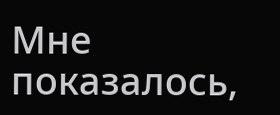Мне показалось,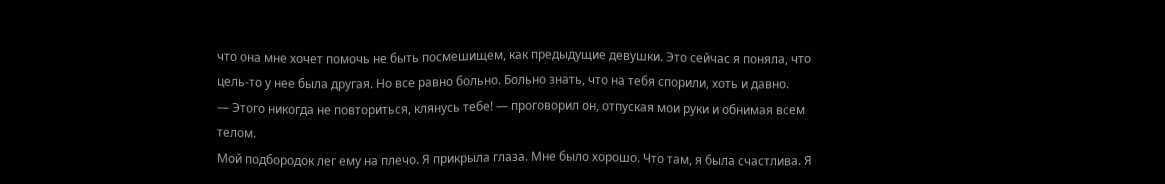что она мне хочет помочь не быть посмешищем, как предыдущие девушки. Это сейчас я поняла, что цель-то у нее была другая. Но все равно больно. Больно знать, что на тебя спорили, хоть и давно.
— Этого никогда не повториться, клянусь тебе! — проговорил он, отпуская мои руки и обнимая всем телом.
Мой подбородок лег ему на плечо. Я прикрыла глаза. Мне было хорошо. Что там, я была счастлива. Я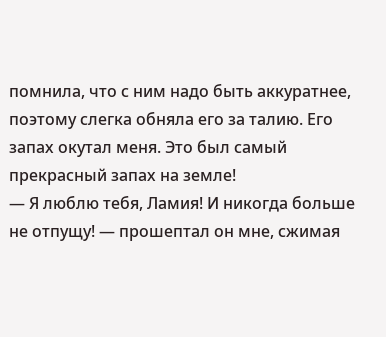помнила, что с ним надо быть аккуратнее, поэтому слегка обняла его за талию. Его запах окутал меня. Это был самый прекрасный запах на земле!
— Я люблю тебя, Ламия! И никогда больше не отпущу! — прошептал он мне, сжимая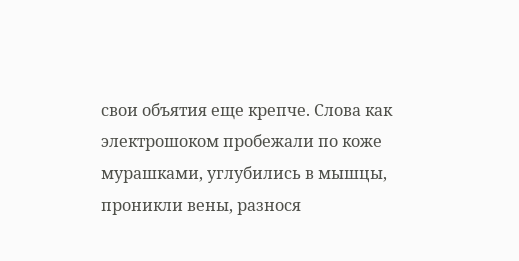свои объятия еще крепче. Слова как электрошоком пробежали по коже мурашками, углубились в мышцы, проникли вены, разнося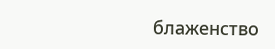блаженство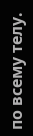по всему телу.